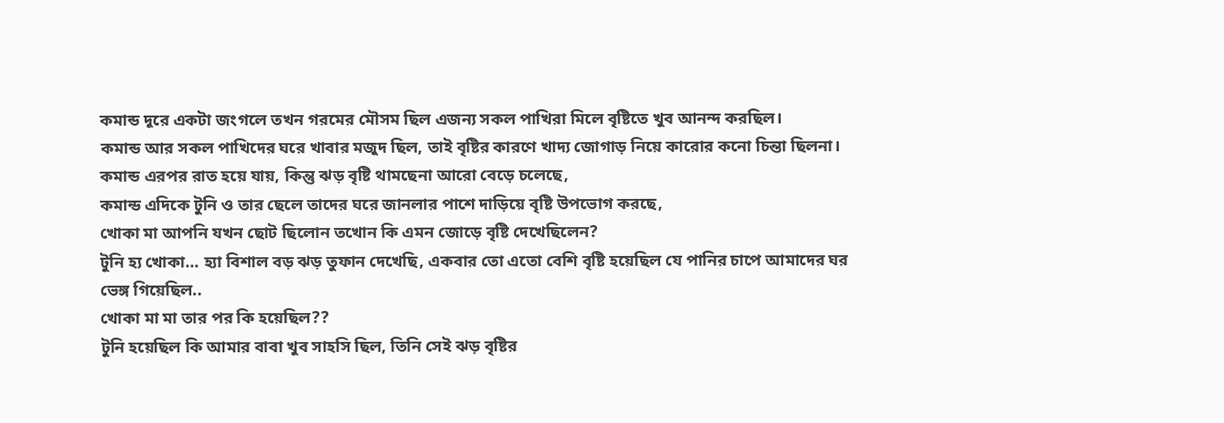কমান্ড দূরে একটা জংগলে তখন গরমের মৌসম ছিল এজন্য সকল পাখিরা মিলে বৃষ্টিতে খুব আনন্দ করছিল।
কমান্ড আর সকল পাখিদের ঘরে খাবার মজুদ ছিল, তাই বৃষ্টির কারণে খাদ্য জোগাড় নিয়ে কারোর কনো চিন্তা ছিলনা।
কমান্ড এরপর রাত হয়ে যায়, কিন্তু ঝড় বৃষ্টি থামছেনা আরো বেড়ে চলেছে,
কমান্ড এদিকে টুনি ও তার ছেলে তাদের ঘরে জানলার পাশে দাড়িয়ে বৃষ্টি উপভোগ করছে,
খোকা মা আপনি যখন ছোট ছিলোন তখোন কি এমন জোড়ে বৃষ্টি দেখেছিলেন?
টুনি হ্য খোকা… হ্যা বিশাল বড় ঝড় তুফান দেখেছি, একবার তো এতো বেশি বৃষ্টি হয়েছিল যে পানির চাপে আমাদের ঘর ভেঙ্গ গিয়েছিল..
খোকা মা মা তার পর কি হয়েছিল??
টুনি হয়েছিল কি আমার বাবা খুব সাহসি ছিল, তিনি সেই ঝড় বৃষ্টির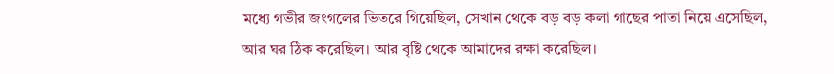মধ্যে গভীর জংগলের ভিতরে গিয়েছিল, সেখান থেকে বড় বড় কলা গাছের পাতা নিয়ে এসেছিল, আর ঘর ঠিক করেছিল। আর বৃষ্টি থেকে আমাদের রক্ষা করেছিল।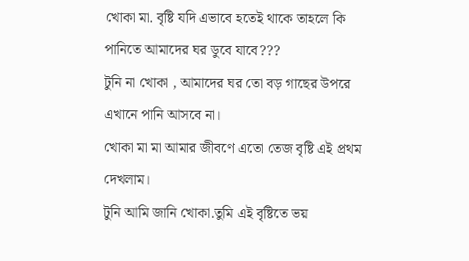খোকা মা. বৃষ্টি যদি এভাবে হতেই থাকে তাহলে কি পানিতে আমাদের ঘর ডুবে যাবে???
টুনি না খোকা , আমাদের ঘর তো বড় গাছের উপরে এখানে পানি আসবে না।
খোকা মা মা আমার জীবণে এতো তেজ বৃষ্টি এই প্রথম দেখলাম।
টুনি আমি জানি খোকা.তুমি এই বৃষ্টিতে ভয়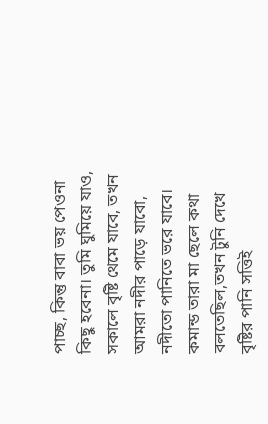পাচ্ছ, কিন্তু বাবা ভয় পেওনা কিছু হবেনা। তুমি ঘুমিয়ে যাও, সকালে বৃষ্টি থেমে যাবে, তখন আমরা নদীর পাড়ে যাবো, নদীতো পানিতে ভরে যাবে।
কমান্ড তারা মা ছেলে কথা বলতেছিল,তখন টুনি দেখে বৃষ্টির পানি সত্তিই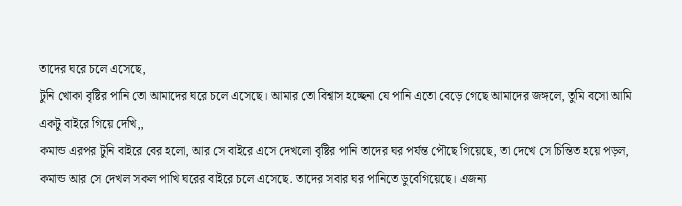তাদের ঘরে চলে এসেছে,
টুনি খোকা বৃষ্টির পানি তো আমাদের ঘরে চলে এসেছে। আমার তো বিশ্বাস হচ্ছেনা যে পানি এতো বেড়ে গেছে আমাদের জঙ্গলে, তুমি বসো আমি একটু বাইরে গিয়ে দেখি,,
কমান্ড এরপর টুনি বাইরে বের হলো, আর সে বাইরে এসে দেখলো বৃষ্টির পানি তাদের ঘর পর্যন্ত পৌছে গিয়েছে, তা দেখে সে চিন্তিত হয়ে পড়ল,
কমান্ড আর সে দেখল সকল পাখি ঘরের বাইরে চলে এসেছে. তাদের সবার ঘর পানিতে ডুবেগিয়েছে। এজন্য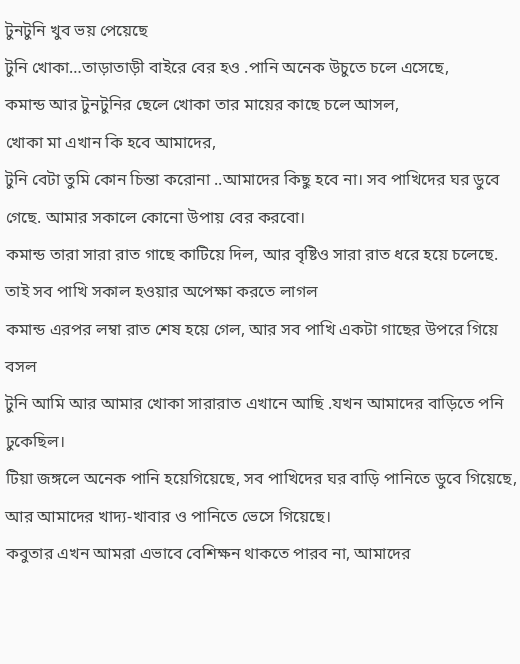টুনটুনি খুব ভয় পেয়েছে
টুনি খোকা…তাড়াতাড়ী বাইরে বের হও .পানি অনেক উচুতে চলে এসেছে,
কমান্ড আর টুনটুনির ছেলে খোকা তার মায়ের কাছে চলে আসল,
খোকা মা এখান কি হবে আমাদের,
টুনি বেটা তুমি কোন চিন্তা করোনা ..আমাদের কিছু হবে না। সব পাখিদের ঘর ডুবে গেছে. আমার সকালে কোনো উপায় বের করবো।
কমান্ড তারা সারা রাত গাছে কাটিয়ে দিল, আর বৃষ্টিও সারা রাত ধরে হয়ে চলেছে. তাই সব পাখি সকাল হওয়ার অপেক্ষা করতে লাগল
কমান্ড এরপর লম্বা রাত শেষ হয়ে গেল, আর সব পাখি একটা গাছের উপরে গিয়ে বসল
টুনি আমি আর আমার খোকা সারারাত এখানে আছি .যখন আমাদের বাড়িতে পনি ঢুকেছিল।
টিয়া জঙ্গলে অনেক পানি হয়েগিয়েছে, সব পাখিদের ঘর বাড়ি পানিতে ডুবে গিয়েছে, আর আমাদের খাদ্য-খাবার ও পানিতে ভেসে গিয়েছে।
কবুতার এখন আমরা এভাবে বেশিক্ষন থাকতে পারব না, আমাদের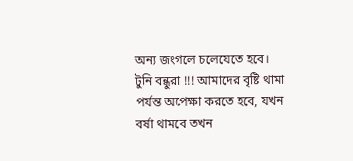অন্য জংগলে চলেযেতে হবে।
টুনি বন্ধুরা !!! আমাদের বৃষ্টি থামা পর্যন্ত অপেক্ষা করতে হবে, যখন বর্ষা থামবে তখন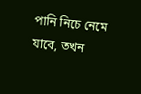পানি নিচে নেমে যাবে, তখন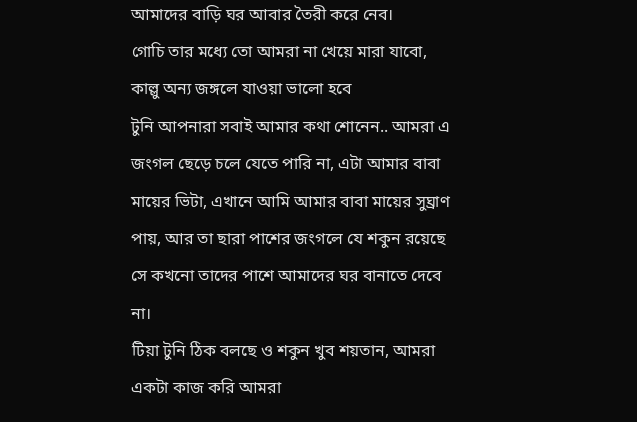আমাদের বাড়ি ঘর আবার তৈরী করে নেব।
গোচি তার মধ্যে তো আমরা না খেয়ে মারা যাবো,
কাল্লু অন্য জঙ্গলে যাওয়া ভালো হবে
টুনি আপনারা সবাই আমার কথা শোনেন.. আমরা এ জংগল ছেড়ে চলে যেতে পারি না, এটা আমার বাবা মায়ের ভিটা, এখানে আমি আমার বাবা মায়ের সুঘ্রাণ পায়, আর তা ছারা পাশের জংগলে যে শকুন রয়েছে সে কখনো তাদের পাশে আমাদের ঘর বানাতে দেবে না।
টিয়া টুনি ঠিক বলছে ও শকুন খুব শয়তান, আমরা একটা কাজ করি আমরা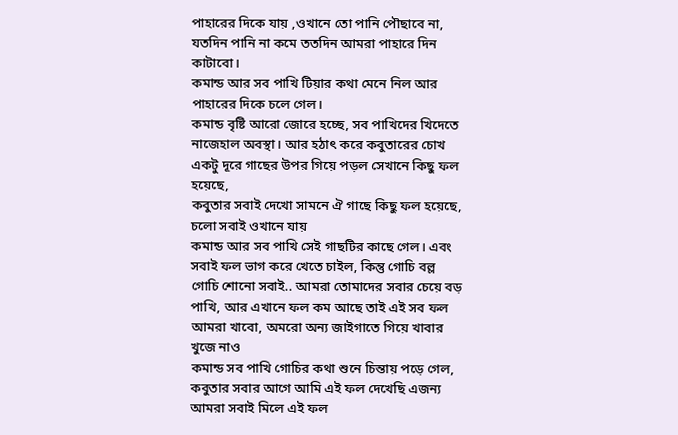পাহারের দিকে যায় ,ওখানে তো পানি পৌছাবে না, যতদিন পানি না কমে ততদিন আমরা পাহারে দিন কাটাবো।
কমান্ড আর সব পাখি টিয়ার কথা মেনে নিল আর পাহারের দিকে চলে গেল।
কমান্ড বৃষ্টি আরো জোরে হচ্ছে, সব পাখিদের খিদেতে নাজেহাল অবস্থা। আর হঠাৎ করে কবুতারের চোখ একটু দূরে গাছের উপর গিয়ে পড়ল সেখানে কিছু ফল হয়েছে,
কবুতার সবাই দেখো সামনে ঐ গাছে কিছু ফল হয়েছে, চলো সবাই ওখানে যায়
কমান্ড আর সব পাখি সেই গাছটির কাছে গেল। এবং সবাই ফল ভাগ করে খেতে চাইল, কিন্তু গোচি বল্ল
গোচি শোনো সবাই.. আমরা তোমাদের সবার চেয়ে বড় পাখি, আর এখানে ফল কম আছে তাই এই সব ফল আমরা খাবো, অমরো অন্য জাইগাতে গিয়ে খাবার খুজে নাও
কমান্ড সব পাখি গোচির কথা শুনে চিন্তায় পড়ে গেল,
কবুতার সবার আগে আমি এই ফল দেখেছি এজন্য আমরা সবাই মিলে এই ফল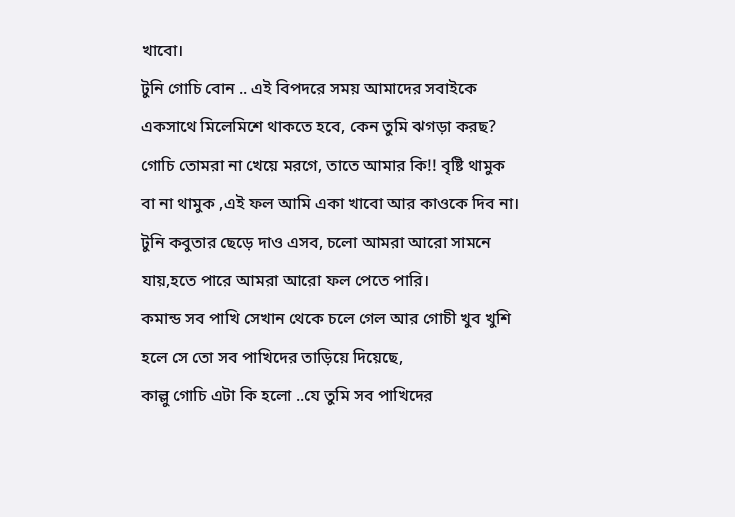খাবো।
টুনি গোচি বোন .. এই বিপদরে সময় আমাদের সবাইকে একসাথে মিলেমিশে থাকতে হবে, কেন তুমি ঝগড়া করছ?
গোচি তোমরা না খেয়ে মরগে, তাতে আমার কি!! বৃষ্টি থামুক বা না থামুক ,এই ফল আমি একা খাবো আর কাওকে দিব না।
টুনি কবুতার ছেড়ে দাও এসব, চলো আমরা আরো সামনে যায়,হতে পারে আমরা আরো ফল পেতে পারি।
কমান্ড সব পাখি সেখান থেকে চলে গেল আর গোচী খুব খুশি হলে সে তো সব পাখিদের তাড়িয়ে দিয়েছে,
কাল্লু গোচি এটা কি হলো ..যে তুমি সব পাখিদের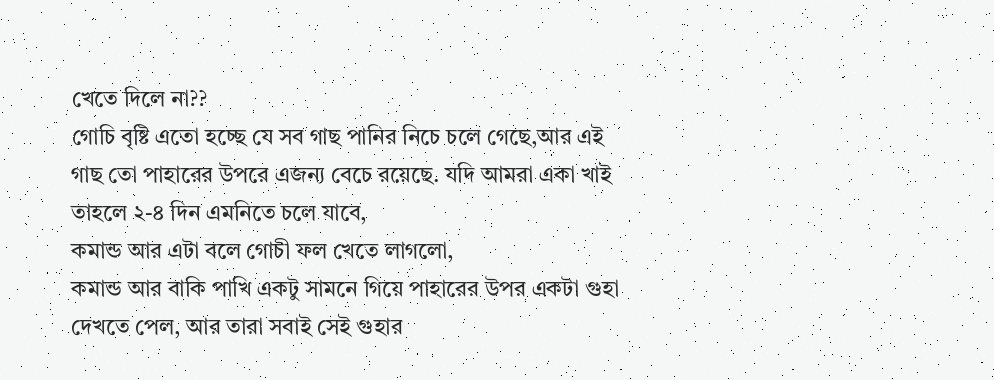খেতে দিলে না??
গোচি বৃষ্টি এতো হচ্ছে যে সব গাছ পানির নিচে চলে গেছে,আর এই গাছ তো পাহারের উপরে এজন্য বেচে রয়েছে. যদি আমরা একা খাই তাহলে ২-৪ দিন এমনিতে চলে যাবে,
কমান্ড আর এটা বলে গোচী ফল খেতে লাগলো,
কমান্ড আর বাকি পাখি একটু সামনে গিয়ে পাহারের উপর একটা গুহা দেখতে পেল, আর তারা সবাই সেই গুহার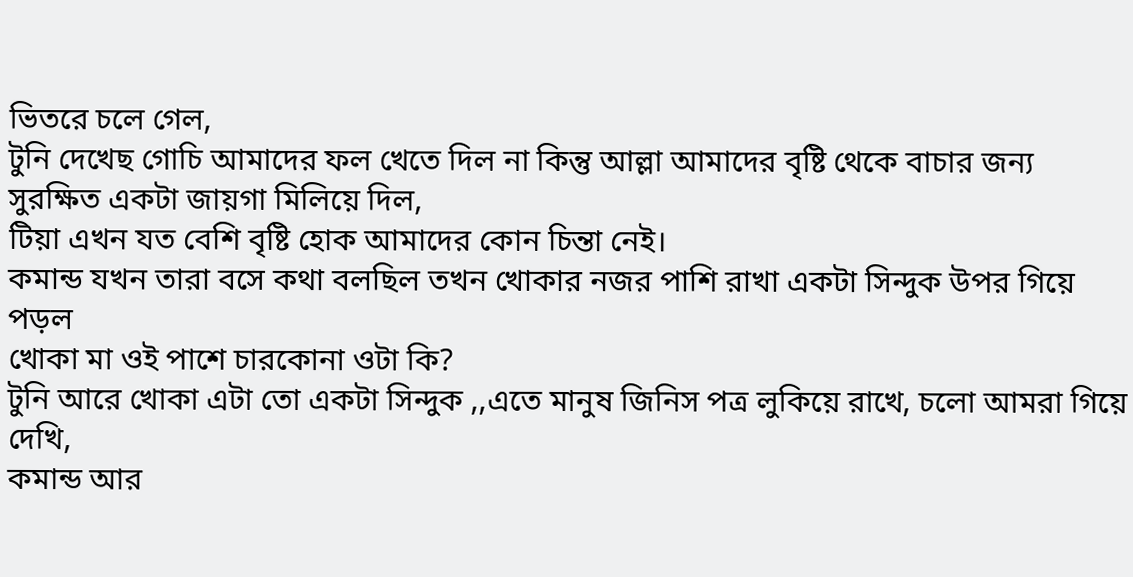ভিতরে চলে গেল,
টুনি দেখেছ গোচি আমাদের ফল খেতে দিল না কিন্তু আল্লা আমাদের বৃষ্টি থেকে বাচার জন্য সুরক্ষিত একটা জায়গা মিলিয়ে দিল,
টিয়া এখন যত বেশি বৃষ্টি হোক আমাদের কোন চিন্তা নেই।
কমান্ড যখন তারা বসে কথা বলছিল তখন খোকার নজর পাশি রাখা একটা সিন্দুক উপর গিয়ে পড়ল
খোকা মা ওই পাশে চারকোনা ওটা কি?
টুনি আরে খোকা এটা তো একটা সিন্দুক ,,এতে মানুষ জিনিস পত্র লুকিয়ে রাখে, চলো আমরা গিয়ে দেখি,
কমান্ড আর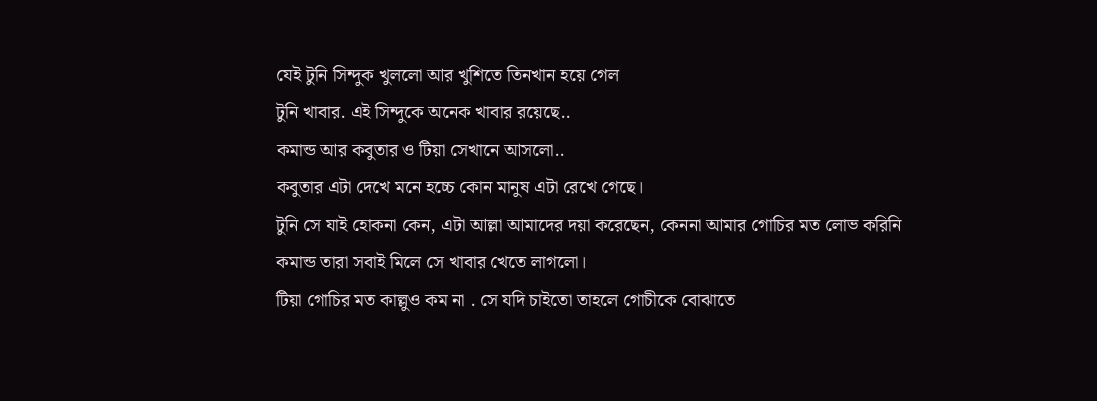যেই টুনি সিন্দুক খুললো আর খুশিতে তিনখান হয়ে গেল
টুনি খাবার. এই সিন্দুকে অনেক খাবার রয়েছে..
কমান্ড আর কবুতার ও টিয়া সেখানে আসলো..
কবুতার এটা দেখে মনে হচ্চে কোন মানুষ এটা রেখে গেছে।
টুনি সে যাই হোকনা কেন, এটা আল্লা আমাদের দয়া করেছেন, কেননা আমার গোচির মত লোভ করিনি
কমান্ড তারা সবাই মিলে সে খাবার খেতে লাগলো।
টিয়া গোচির মত কাল্লুও কম না . সে যদি চাইতো তাহলে গোচীকে বোঝাতে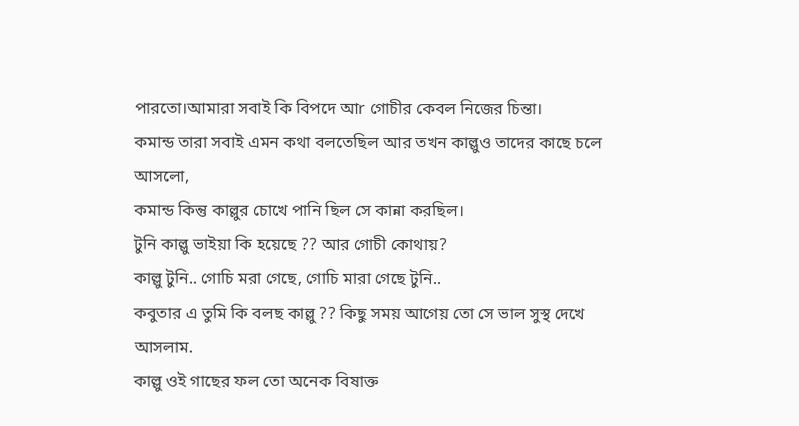পারতো।আমারা সবাই কি বিপদে আr গোচীর কেবল নিজের চিন্তা।
কমান্ড তারা সবাই এমন কথা বলতেছিল আর তখন কাল্লুও তাদের কাছে চলে আসলো,
কমান্ড কিন্তু কাল্লুর চোখে পানি ছিল সে কান্না করছিল।
টুনি কাল্লু ভাইয়া কি হয়েছে ?? আর গোচী কোথায়?
কাল্লু টুনি.. গোচি মরা গেছে, গোচি মারা গেছে টুনি..
কবুতার এ তুমি কি বলছ কাল্লু ?? কিছু সময় আগেয় তো সে ভাল সুস্থ দেখে আসলাম.
কাল্লু ওই গাছের ফল তো অনেক বিষাক্ত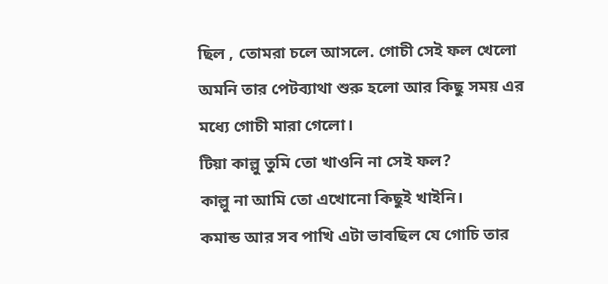ছিল , তোমরা চলে আসলে. গোচী সেই ফল খেলো অমনি তার পেটব্যাথা শুরু হলো আর কিছু সময় এর মধ্যে গোচী মারা গেলো।
টিয়া কাল্লু তুমি তো খাওনি না সেই ফল?
কাল্লু না আমি তো এখোনো কিছুই খাইনি।
কমান্ড আর সব পাখি এটা ভাবছিল যে গোচি তার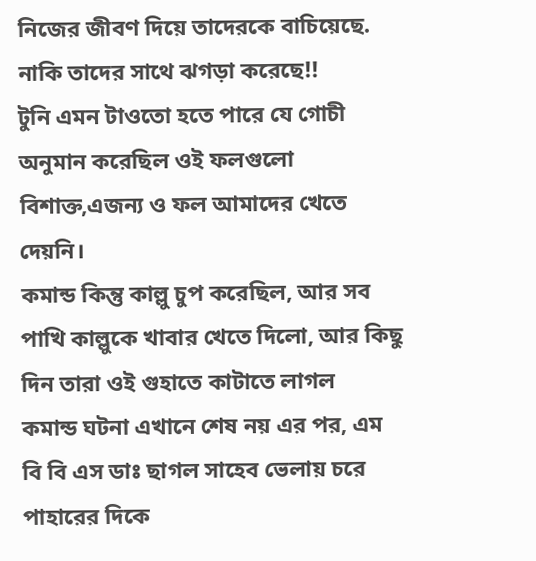নিজের জীবণ দিয়ে তাদেরকে বাচিয়েছে. নাকি তাদের সাথে ঝগড়া করেছে!!
টুনি এমন টাওতো হতে পারে যে গোচী অনুমান করেছিল ওই ফলগুলো বিশাক্ত,এজন্য ও ফল আমাদের খেতে দেয়নি।
কমান্ড কিন্তু কাল্লু চুপ করেছিল, আর সব পাখি কাল্লুকে খাবার খেতে দিলো, আর কিছু দিন তারা ওই গুহাতে কাটাতে লাগল
কমান্ড ঘটনা এখানে শেষ নয় এর পর, এম বি বি এস ডাঃ ছাগল সাহেব ভেলায় চরে পাহারের দিকে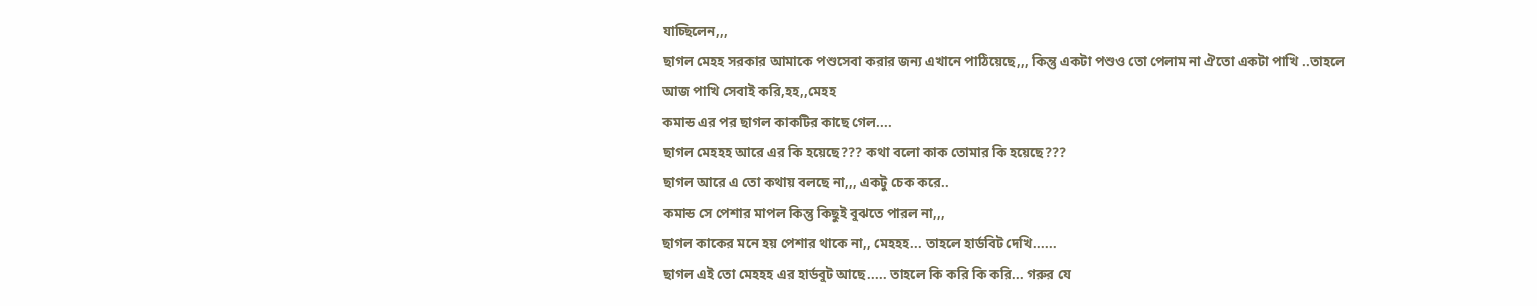যাচ্ছিলেন,,,
ছাগল মেহহ সরকার আমাকে পশুসেবা করার জন্য এখানে পাঠিয়েছে,,, কিন্তু একটা পশুও তো পেলাম না ঐতো একটা পাখি ..তাহলে আজ পাখি সেবাই করি,হহ,,মেহহ
কমান্ড এর পর ছাগল কাকটির কাছে গেল....
ছাগল মেহহহ আরে এর কি হয়েছে??? কথা বলো কাক তোমার কি হয়েছে???
ছাগল আরে এ তো কথায় বলছে না,,, একটু চেক করে..
কমান্ড সে পেশার মাপল কিন্তু কিছুই বুঝতে পারল না,,,
ছাগল কাকের মনে হয় পেশার থাকে না,, মেহহহ... তাহলে হার্ডবিট দেখি......
ছাগল এই তো মেহহহ এর হার্ডবুট আছে..... তাহলে কি করি কি করি... গরুর যে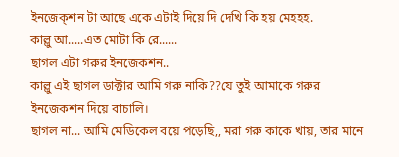ইনজেক্শন টা আছে একে এটাই দিয়ে দি দেখি কি হয় মেহহহ.
কাল্লু আ.....এত মোটা কি রে......
ছাগল এটা গরুর ইনজেকশন..
কাল্লু এই ছাগল ডাক্টার আমি গরু নাকি??যে তুই আমাকে গরুর ইনজেকশন দিয়ে বাচালি।
ছাগল না... আমি মেডিকেল বয়ে পড়েছি,, মরা গরু কাকে খায়, তার মানে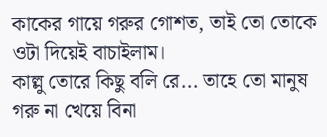কাকের গায়ে গরুর গোশত, তাই তো তোকে ওটা দিয়েই বাচাইলাম।
কাল্লু তোরে কিছু বলি রে... তাহে তো মানুষ গরু না খেয়ে বিনা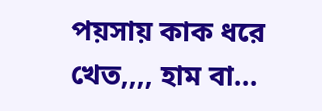পয়সায় কাক ধরে খেত,,,, হাম বা...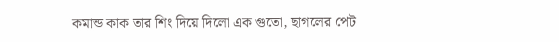কমান্ড কাক তার শিং দিয়ে দিলো এক গুতো, ছাগলের পেট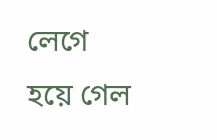লেগে হয়ে গেল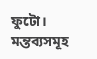ফুটো।
মন্তব্যসমূহ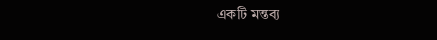একটি মন্তব্য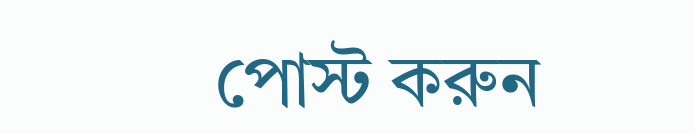পোস্ট করুন